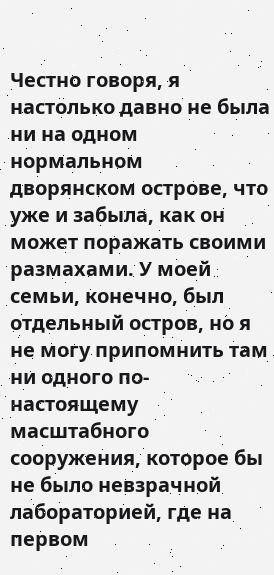Честно говоря, я настолько давно не была ни на одном нормальном дворянском острове, что уже и забыла, как он может поражать своими размахами. У моей семьи, конечно, был отдельный остров, но я не могу припомнить там ни одного по-настоящему масштабного сооружения, которое бы не было невзрачной лабораторией, где на первом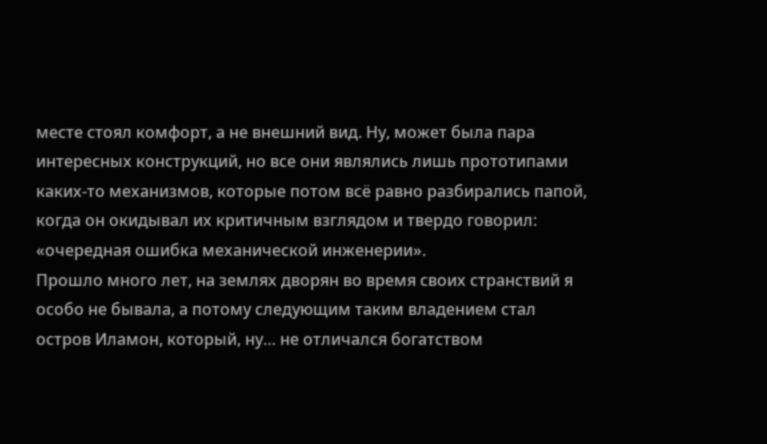месте стоял комфорт, а не внешний вид. Ну, может была пара интересных конструкций, но все они являлись лишь прототипами каких-то механизмов, которые потом всё равно разбирались папой, когда он окидывал их критичным взглядом и твердо говорил: «очередная ошибка механической инженерии».
Прошло много лет, на землях дворян во время своих странствий я особо не бывала, а потому следующим таким владением стал остров Иламон, который, ну… не отличался богатством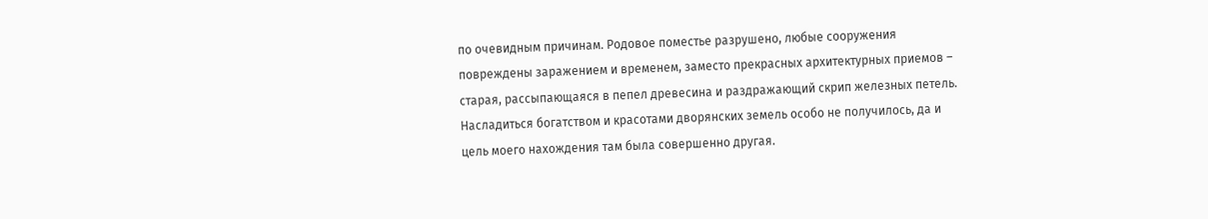по очевидным причинам. Родовое поместье разрушено, любые сооружения повреждены заражением и временем, заместо прекрасных архитектурных приемов – старая, рассыпающаяся в пепел древесина и раздражающий скрип железных петель. Насладиться богатством и красотами дворянских земель особо не получилось, да и цель моего нахождения там была совершенно другая.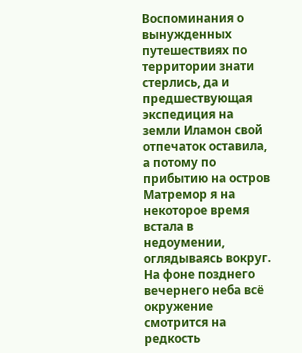Воспоминания о вынужденных путешествиях по территории знати стерлись, да и предшествующая экспедиция на земли Иламон свой отпечаток оставила, а потому по прибытию на остров Матремор я на некоторое время встала в недоумении, оглядываясь вокруг.
На фоне позднего вечернего неба всё окружение смотрится на редкость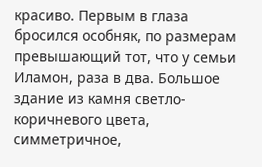красиво. Первым в глаза бросился особняк, по размерам превышающий тот, что у семьи Иламон, раза в два. Большое здание из камня светло-коричневого цвета, симметричное,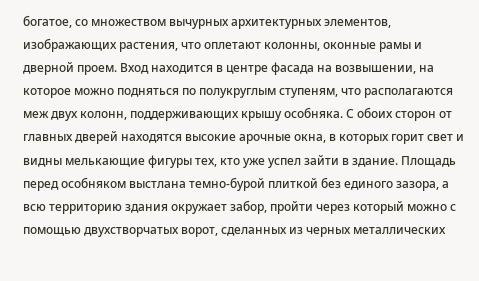богатое, со множеством вычурных архитектурных элементов, изображающих растения, что оплетают колонны, оконные рамы и дверной проем. Вход находится в центре фасада на возвышении, на которое можно подняться по полукруглым ступеням, что располагаются меж двух колонн, поддерживающих крышу особняка. С обоих сторон от главных дверей находятся высокие арочные окна, в которых горит свет и видны мелькающие фигуры тех, кто уже успел зайти в здание. Площадь перед особняком выстлана темно-бурой плиткой без единого зазора, а всю территорию здания окружает забор, пройти через который можно с помощью двухстворчатых ворот, сделанных из черных металлических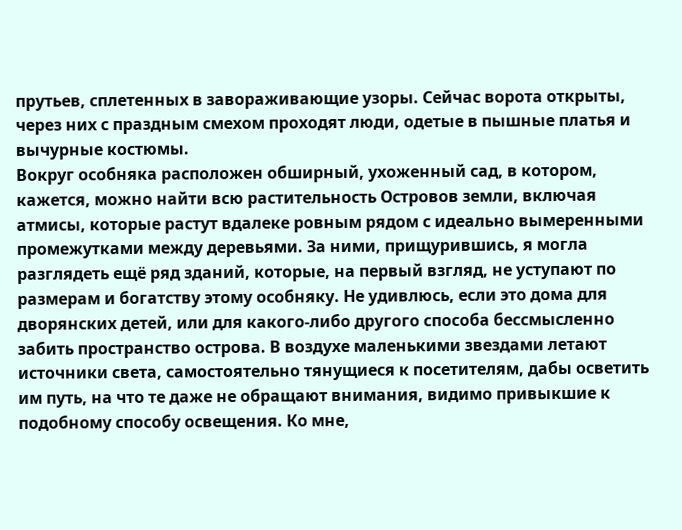прутьев, сплетенных в завораживающие узоры. Сейчас ворота открыты, через них с праздным смехом проходят люди, одетые в пышные платья и вычурные костюмы.
Вокруг особняка расположен обширный, ухоженный сад, в котором, кажется, можно найти всю растительность Островов земли, включая атмисы, которые растут вдалеке ровным рядом с идеально вымеренными промежутками между деревьями. За ними, прищурившись, я могла разглядеть ещё ряд зданий, которые, на первый взгляд, не уступают по размерам и богатству этому особняку. Не удивлюсь, если это дома для дворянских детей, или для какого-либо другого способа бессмысленно забить пространство острова. В воздухе маленькими звездами летают источники света, самостоятельно тянущиеся к посетителям, дабы осветить им путь, на что те даже не обращают внимания, видимо привыкшие к подобному способу освещения. Ко мне,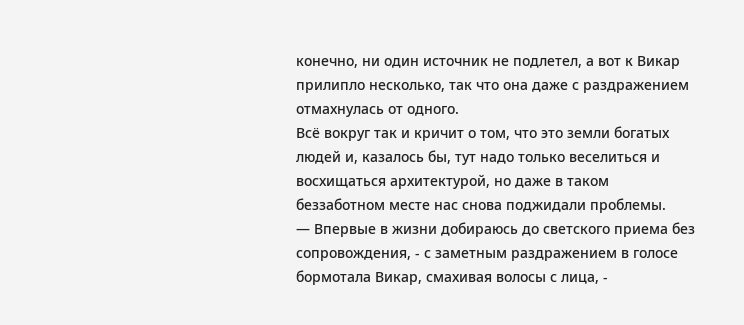конечно, ни один источник не подлетел, а вот к Викар прилипло несколько, так что она даже с раздражением отмахнулась от одного.
Всё вокруг так и кричит о том, что это земли богатых людей и, казалось бы, тут надо только веселиться и восхищаться архитектурой, но даже в таком беззаботном месте нас снова поджидали проблемы.
— Впервые в жизни добираюсь до светского приема без сопровождения, - с заметным раздражением в голосе бормотала Викар, смахивая волосы с лица, -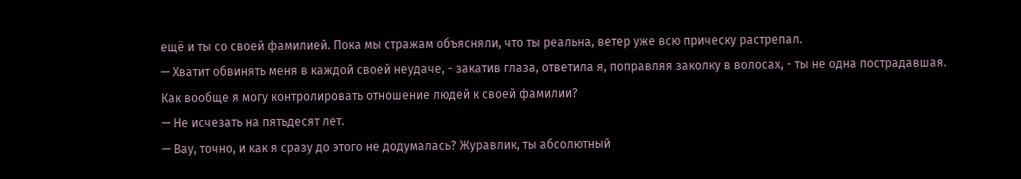ещё и ты со своей фамилией. Пока мы стражам объясняли, что ты реальна, ветер уже всю прическу растрепал.
— Хватит обвинять меня в каждой своей неудаче, - закатив глаза, ответила я, поправляя заколку в волосах, - ты не одна пострадавшая. Как вообще я могу контролировать отношение людей к своей фамилии?
— Не исчезать на пятьдесят лет.
— Вау, точно, и как я сразу до этого не додумалась? Журавлик, ты абсолютный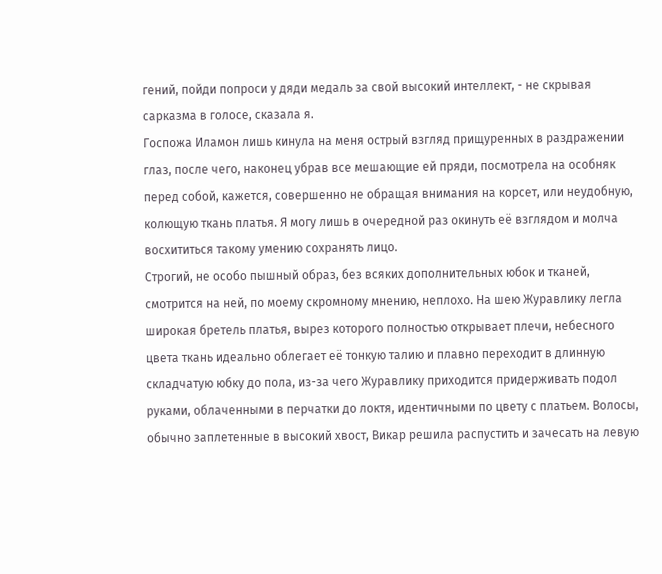гений, пойди попроси у дяди медаль за свой высокий интеллект, - не скрывая сарказма в голосе, сказала я.
Госпожа Иламон лишь кинула на меня острый взгляд прищуренных в раздражении глаз, после чего, наконец убрав все мешающие ей пряди, посмотрела на особняк перед собой, кажется, совершенно не обращая внимания на корсет, или неудобную, колющую ткань платья. Я могу лишь в очередной раз окинуть её взглядом и молча восхититься такому умению сохранять лицо.
Строгий, не особо пышный образ, без всяких дополнительных юбок и тканей, смотрится на ней, по моему скромному мнению, неплохо. На шею Журавлику легла широкая бретель платья, вырез которого полностью открывает плечи, небесного цвета ткань идеально облегает её тонкую талию и плавно переходит в длинную складчатую юбку до пола, из-за чего Журавлику приходится придерживать подол руками, облаченными в перчатки до локтя, идентичными по цвету с платьем. Волосы, обычно заплетенные в высокий хвост, Викар решила распустить и зачесать на левую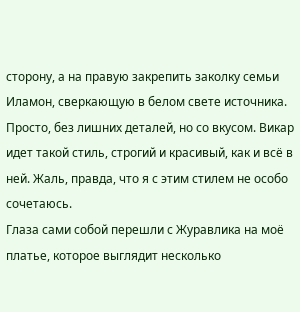сторону, а на правую закрепить заколку семьи Иламон, сверкающую в белом свете источника. Просто, без лишних деталей, но со вкусом. Викар идет такой стиль, строгий и красивый, как и всё в ней. Жаль, правда, что я с этим стилем не особо сочетаюсь.
Глаза сами собой перешли с Журавлика на моё платье, которое выглядит несколько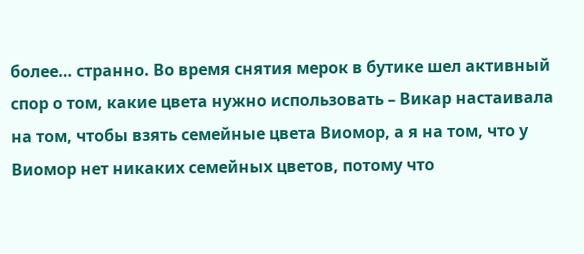более… странно. Во время снятия мерок в бутике шел активный спор о том, какие цвета нужно использовать – Викар настаивала на том, чтобы взять семейные цвета Виомор, а я на том, что у Виомор нет никаких семейных цветов, потому что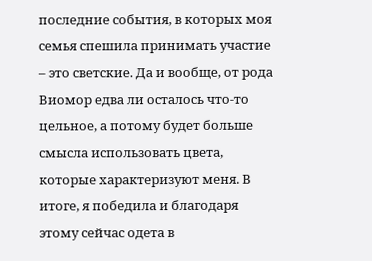последние события, в которых моя семья спешила принимать участие – это светские. Да и вообще, от рода Виомор едва ли осталось что-то цельное, а потому будет больше смысла использовать цвета, которые характеризуют меня. В итоге, я победила и благодаря этому сейчас одета в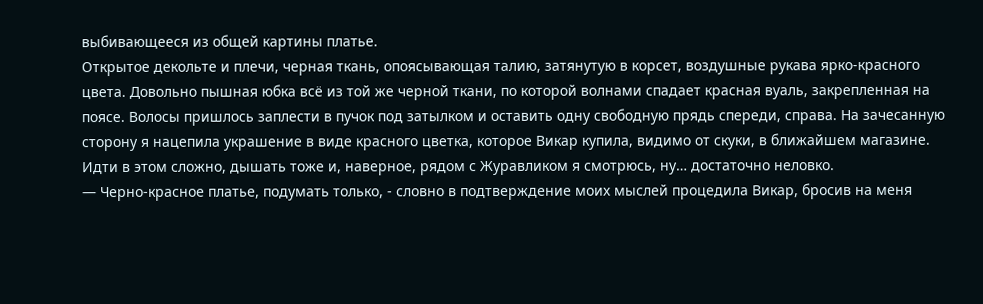выбивающееся из общей картины платье.
Открытое декольте и плечи, черная ткань, опоясывающая талию, затянутую в корсет, воздушные рукава ярко-красного цвета. Довольно пышная юбка всё из той же черной ткани, по которой волнами спадает красная вуаль, закрепленная на поясе. Волосы пришлось заплести в пучок под затылком и оставить одну свободную прядь спереди, справа. На зачесанную сторону я нацепила украшение в виде красного цветка, которое Викар купила, видимо от скуки, в ближайшем магазине. Идти в этом сложно, дышать тоже и, наверное, рядом с Журавликом я смотрюсь, ну… достаточно неловко.
— Черно-красное платье, подумать только, - словно в подтверждение моих мыслей процедила Викар, бросив на меня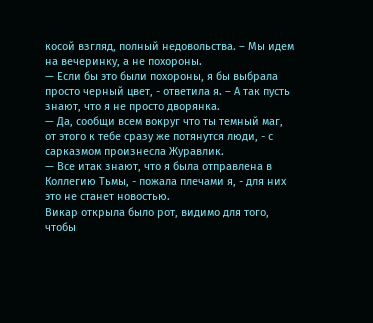косой взгляд, полный недовольства. – Мы идем на вечеринку, а не похороны.
— Если бы это были похороны, я бы выбрала просто черный цвет, - ответила я. – А так пусть знают, что я не просто дворянка.
— Да, сообщи всем вокруг что ты темный маг, от этого к тебе сразу же потянутся люди, - с сарказмом произнесла Журавлик.
— Все итак знают, что я была отправлена в Коллегию Тьмы, - пожала плечами я, - для них это не станет новостью.
Викар открыла было рот, видимо для того, чтобы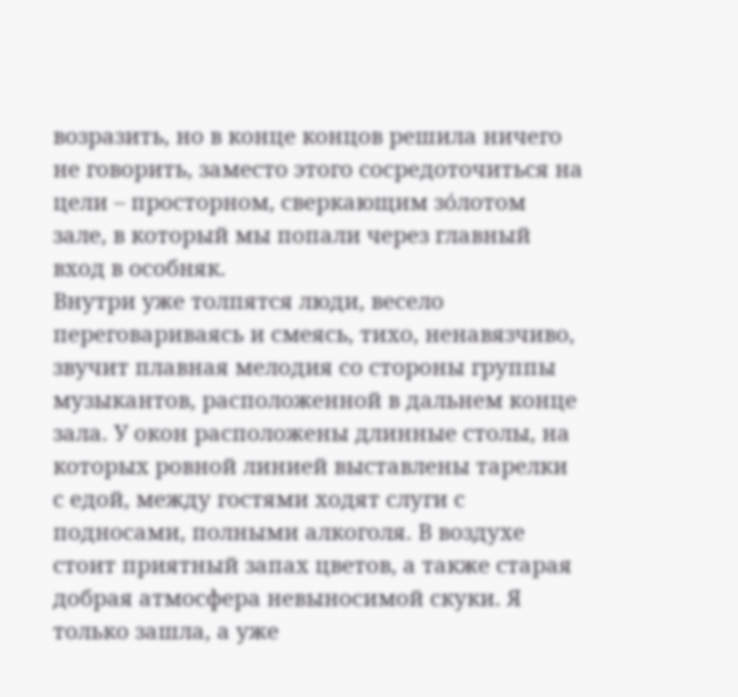возразить, но в конце концов решила ничего не говорить, заместо этого сосредоточиться на цели – просторном, сверкающим зо́лотом зале, в который мы попали через главный вход в особняк.
Внутри уже толпятся люди, весело переговариваясь и смеясь, тихо, ненавязчиво, звучит плавная мелодия со стороны группы музыкантов, расположенной в дальнем конце зала. У окон расположены длинные столы, на которых ровной линией выставлены тарелки с едой, между гостями ходят слуги с подносами, полными алкоголя. В воздухе стоит приятный запах цветов, а также старая добрая атмосфера невыносимой скуки. Я только зашла, а уже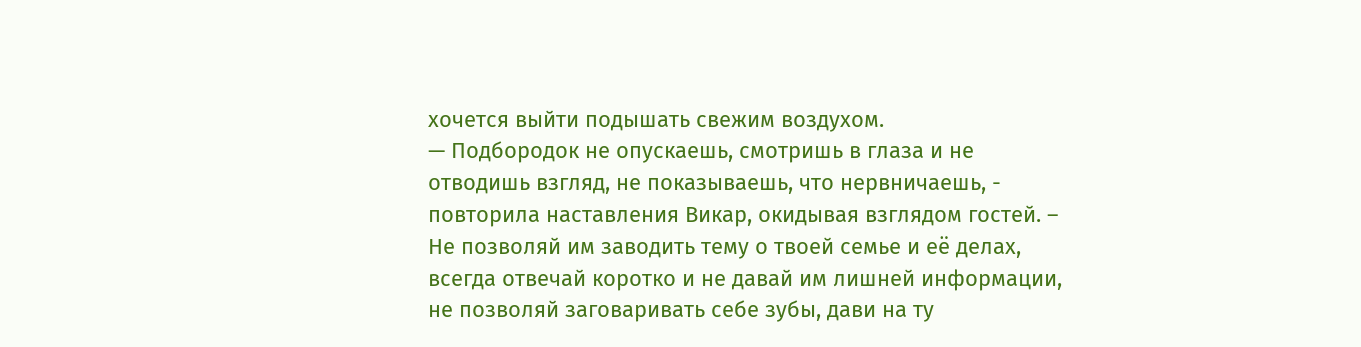хочется выйти подышать свежим воздухом.
— Подбородок не опускаешь, смотришь в глаза и не отводишь взгляд, не показываешь, что нервничаешь, - повторила наставления Викар, окидывая взглядом гостей. – Не позволяй им заводить тему о твоей семье и её делах, всегда отвечай коротко и не давай им лишней информации, не позволяй заговаривать себе зубы, дави на ту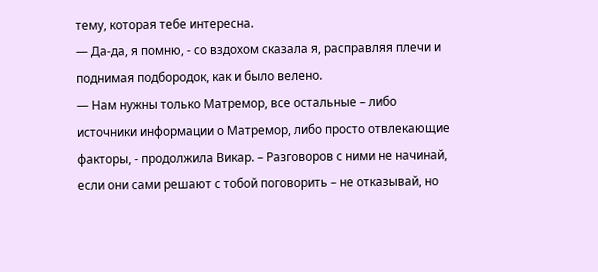тему, которая тебе интересна.
— Да-да, я помню, - со вздохом сказала я, расправляя плечи и поднимая подбородок, как и было велено.
— Нам нужны только Матремор, все остальные – либо источники информации о Матремор, либо просто отвлекающие факторы, - продолжила Викар. – Разговоров с ними не начинай, если они сами решают с тобой поговорить – не отказывай, но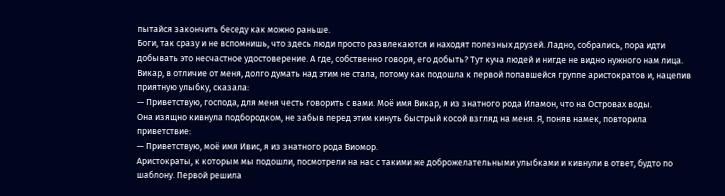пытайся закончить беседу как можно раньше.
Боги, так сразу и не вспомнишь, что здесь люди просто развлекаются и находят полезных друзей. Ладно, собрались, пора идти добывать это несчастное удостоверение. А где, собственно говоря, его добыть? Тут куча людей и нигде не видно нужного нам лица.
Викар, в отличие от меня, долго думать над этим не стала, потому как подошла к первой попавшейся группе аристократов и, нацепив приятную улыбку, сказала:
— Приветствую, господа, для меня честь говорить с вами. Моё имя Викар, я из знатного рода Иламон, что на Островах воды.
Она изящно кивнула подбородком, не забыв перед этим кинуть быстрый косой взгляд на меня. Я, поняв намек, повторила приветствие:
— Приветствую, моё имя Ивис, я из знатного рода Виомор.
Аристократы, к которым мы подошли, посмотрели на нас с такими же доброжелательными улыбками и кивнули в ответ, будто по шаблону. Первой решила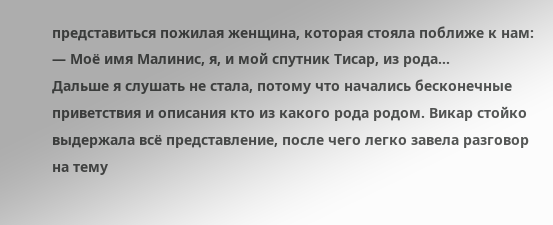представиться пожилая женщина, которая стояла поближе к нам:
— Моё имя Малинис, я, и мой спутник Тисар, из рода…
Дальше я слушать не стала, потому что начались бесконечные приветствия и описания кто из какого рода родом. Викар стойко выдержала всё представление, после чего легко завела разговор на тему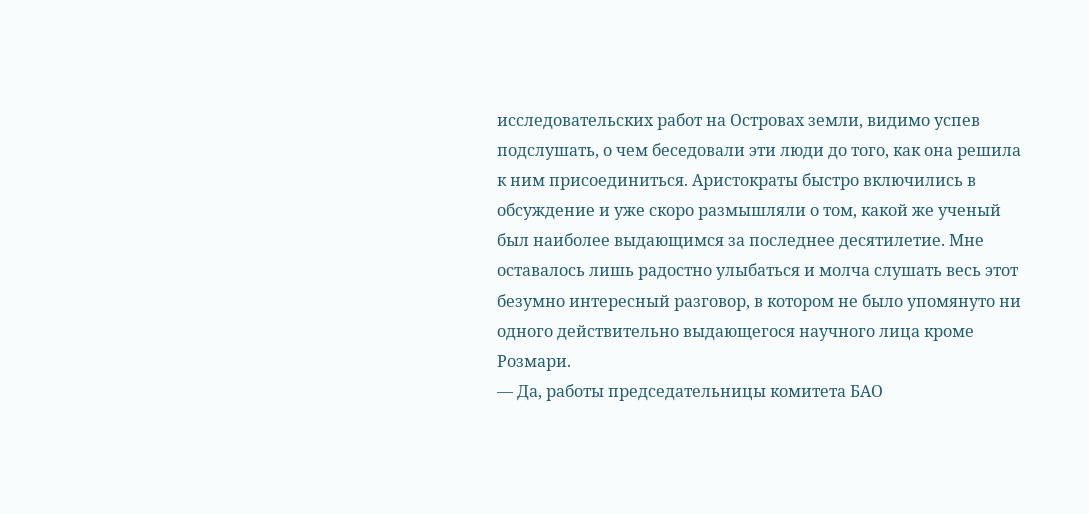исследовательских работ на Островах земли, видимо успев подслушать, о чем беседовали эти люди до того, как она решила к ним присоединиться. Аристократы быстро включились в обсуждение и уже скоро размышляли о том, какой же ученый был наиболее выдающимся за последнее десятилетие. Мне оставалось лишь радостно улыбаться и молча слушать весь этот безумно интересный разговор, в котором не было упомянуто ни одного действительно выдающегося научного лица кроме Розмари.
— Да, работы председательницы комитета БАО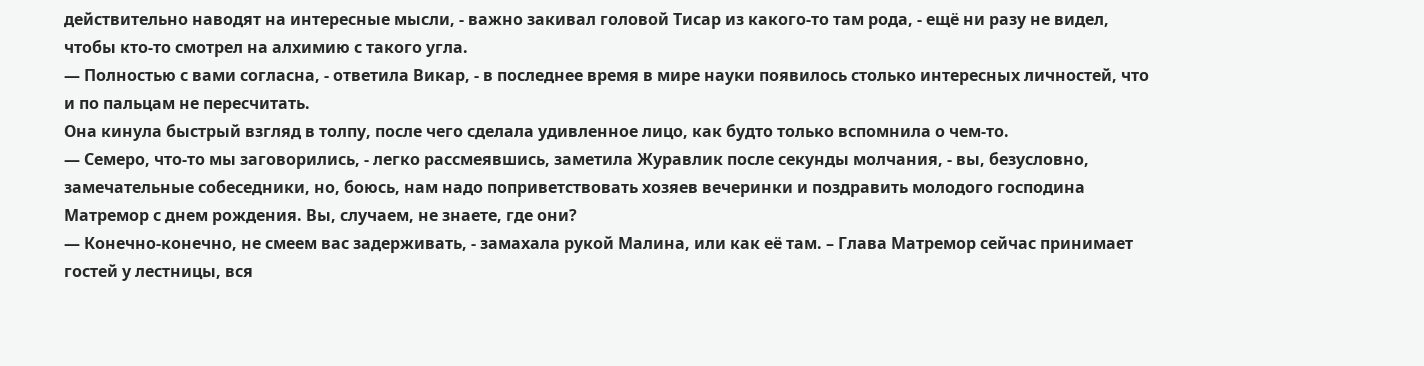действительно наводят на интересные мысли, - важно закивал головой Тисар из какого-то там рода, - ещё ни разу не видел, чтобы кто-то смотрел на алхимию с такого угла.
— Полностью с вами согласна, - ответила Викар, - в последнее время в мире науки появилось столько интересных личностей, что и по пальцам не пересчитать.
Она кинула быстрый взгляд в толпу, после чего сделала удивленное лицо, как будто только вспомнила о чем-то.
— Семеро, что-то мы заговорились, - легко рассмеявшись, заметила Журавлик после секунды молчания, - вы, безусловно, замечательные собеседники, но, боюсь, нам надо поприветствовать хозяев вечеринки и поздравить молодого господина Матремор с днем рождения. Вы, случаем, не знаете, где они?
— Конечно-конечно, не смеем вас задерживать, - замахала рукой Малина, или как её там. – Глава Матремор сейчас принимает гостей у лестницы, вся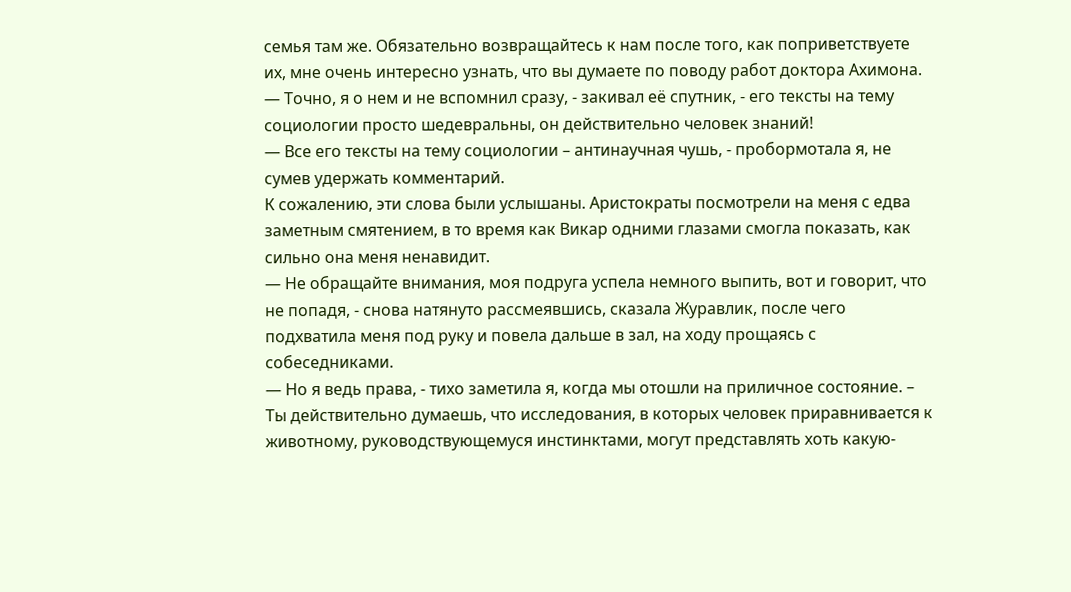семья там же. Обязательно возвращайтесь к нам после того, как поприветствуете их, мне очень интересно узнать, что вы думаете по поводу работ доктора Ахимона.
— Точно, я о нем и не вспомнил сразу, - закивал её спутник, - его тексты на тему социологии просто шедевральны, он действительно человек знаний!
— Все его тексты на тему социологии – антинаучная чушь, - пробормотала я, не сумев удержать комментарий.
К сожалению, эти слова были услышаны. Аристократы посмотрели на меня с едва заметным смятением, в то время как Викар одними глазами смогла показать, как сильно она меня ненавидит.
— Не обращайте внимания, моя подруга успела немного выпить, вот и говорит, что не попадя, - снова натянуто рассмеявшись, сказала Журавлик, после чего подхватила меня под руку и повела дальше в зал, на ходу прощаясь с собеседниками.
— Но я ведь права, - тихо заметила я, когда мы отошли на приличное состояние. – Ты действительно думаешь, что исследования, в которых человек приравнивается к животному, руководствующемуся инстинктами, могут представлять хоть какую-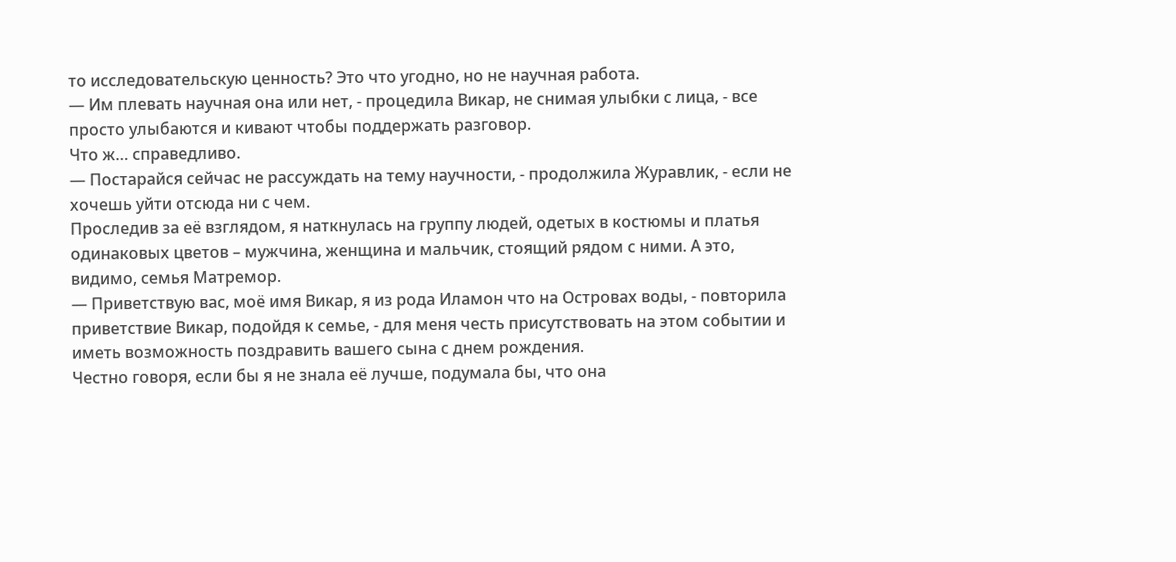то исследовательскую ценность? Это что угодно, но не научная работа.
— Им плевать научная она или нет, - процедила Викар, не снимая улыбки с лица, - все просто улыбаются и кивают чтобы поддержать разговор.
Что ж… справедливо.
— Постарайся сейчас не рассуждать на тему научности, - продолжила Журавлик, - если не хочешь уйти отсюда ни с чем.
Проследив за её взглядом, я наткнулась на группу людей, одетых в костюмы и платья одинаковых цветов – мужчина, женщина и мальчик, стоящий рядом с ними. А это, видимо, семья Матремор.
— Приветствую вас, моё имя Викар, я из рода Иламон что на Островах воды, - повторила приветствие Викар, подойдя к семье, - для меня честь присутствовать на этом событии и иметь возможность поздравить вашего сына с днем рождения.
Честно говоря, если бы я не знала её лучше, подумала бы, что она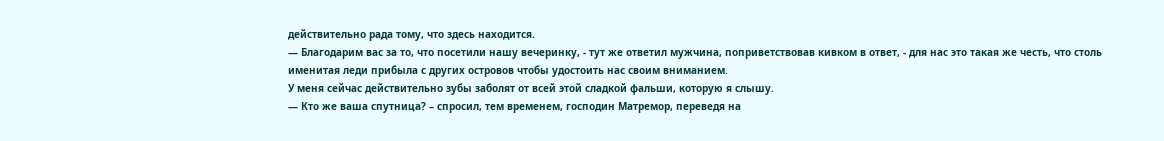действительно рада тому, что здесь находится.
— Благодарим вас за то, что посетили нашу вечеринку, - тут же ответил мужчина, поприветствовав кивком в ответ, - для нас это такая же честь, что столь именитая леди прибыла с других островов чтобы удостоить нас своим вниманием.
У меня сейчас действительно зубы заболят от всей этой сладкой фальши, которую я слышу.
— Кто же ваша спутница? – спросил, тем временем, господин Матремор, переведя на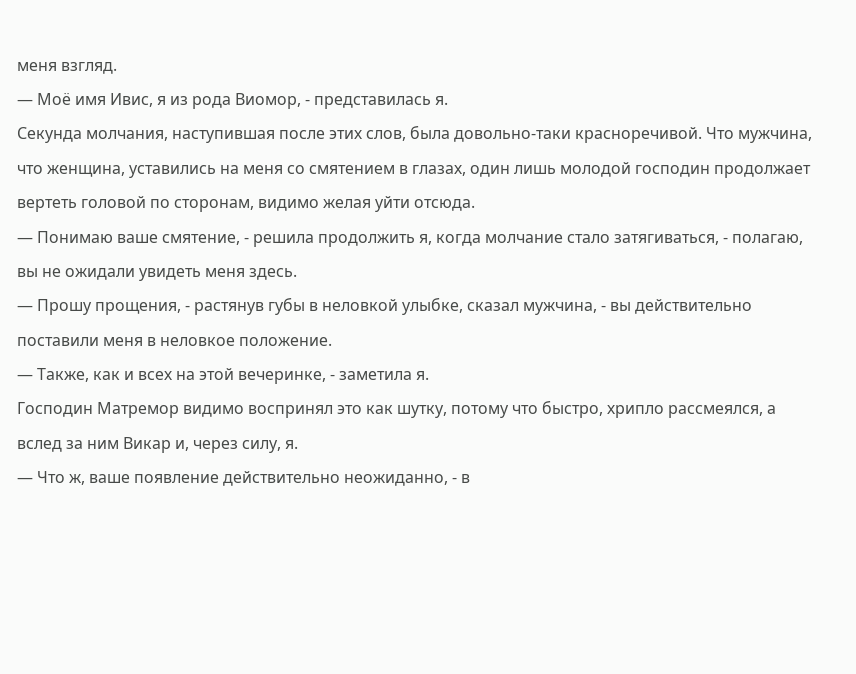меня взгляд.
— Моё имя Ивис, я из рода Виомор, - представилась я.
Секунда молчания, наступившая после этих слов, была довольно-таки красноречивой. Что мужчина, что женщина, уставились на меня со смятением в глазах, один лишь молодой господин продолжает вертеть головой по сторонам, видимо желая уйти отсюда.
— Понимаю ваше смятение, - решила продолжить я, когда молчание стало затягиваться, - полагаю, вы не ожидали увидеть меня здесь.
— Прошу прощения, - растянув губы в неловкой улыбке, сказал мужчина, - вы действительно поставили меня в неловкое положение.
— Также, как и всех на этой вечеринке, - заметила я.
Господин Матремор видимо воспринял это как шутку, потому что быстро, хрипло рассмеялся, а вслед за ним Викар и, через силу, я.
— Что ж, ваше появление действительно неожиданно, - в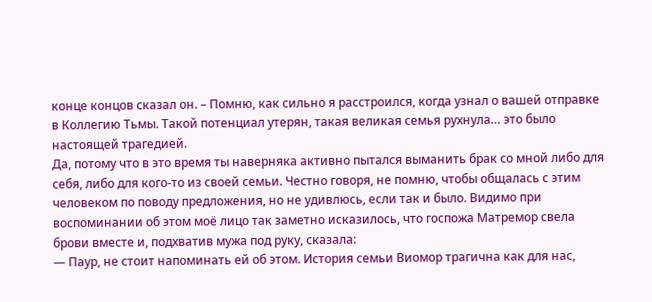конце концов сказал он. – Помню, как сильно я расстроился, когда узнал о вашей отправке в Коллегию Тьмы. Такой потенциал утерян, такая великая семья рухнула… это было настоящей трагедией.
Да, потому что в это время ты наверняка активно пытался выманить брак со мной либо для себя, либо для кого-то из своей семьи. Честно говоря, не помню, чтобы общалась с этим человеком по поводу предложения, но не удивлюсь, если так и было. Видимо при воспоминании об этом моё лицо так заметно исказилось, что госпожа Матремор свела брови вместе и, подхватив мужа под руку, сказала:
— Паур, не стоит напоминать ей об этом. История семьи Виомор трагична как для нас,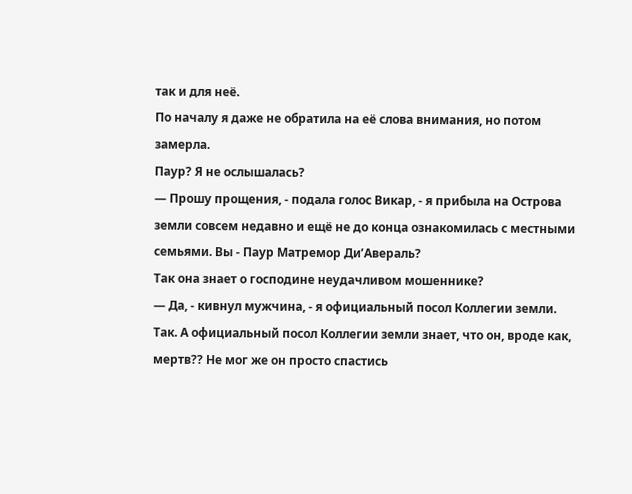так и для неё.
По началу я даже не обратила на её слова внимания, но потом замерла.
Паур? Я не ослышалась?
— Прошу прощения, - подала голос Викар, - я прибыла на Острова земли совсем недавно и ещё не до конца ознакомилась с местными семьями. Вы - Паур Матремор Ди’Авераль?
Так она знает о господине неудачливом мошеннике?
— Да, - кивнул мужчина, - я официальный посол Коллегии земли.
Так. А официальный посол Коллегии земли знает, что он, вроде как, мертв?? Не мог же он просто спастись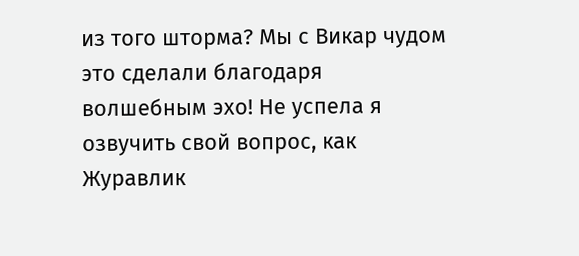из того шторма? Мы с Викар чудом это сделали благодаря волшебным эхо! Не успела я озвучить свой вопрос, как Журавлик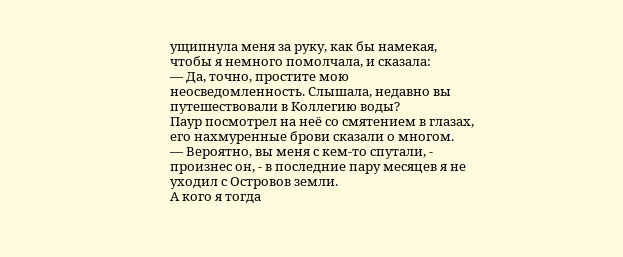ущипнула меня за руку, как бы намекая, чтобы я немного помолчала, и сказала:
— Да, точно, простите мою неосведомленность. Слышала, недавно вы путешествовали в Коллегию воды?
Паур посмотрел на неё со смятением в глазах, его нахмуренные брови сказали о многом.
— Вероятно, вы меня с кем-то спутали, - произнес он, - в последние пару месяцев я не уходил с Островов земли.
А кого я тогда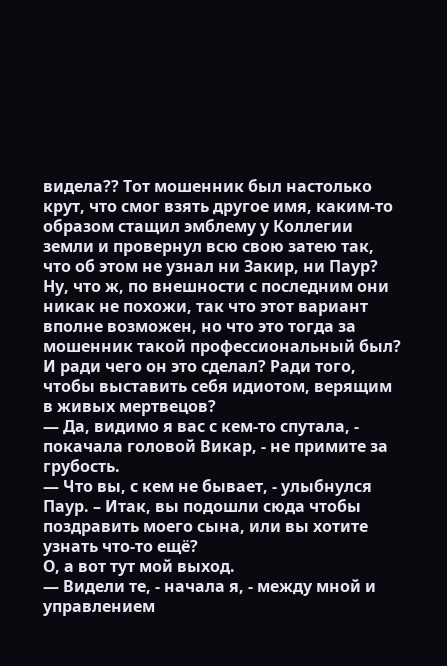видела?? Тот мошенник был настолько крут, что смог взять другое имя, каким-то образом стащил эмблему у Коллегии земли и провернул всю свою затею так, что об этом не узнал ни Закир, ни Паур? Ну, что ж, по внешности с последним они никак не похожи, так что этот вариант вполне возможен, но что это тогда за мошенник такой профессиональный был? И ради чего он это сделал? Ради того, чтобы выставить себя идиотом, верящим в живых мертвецов?
— Да, видимо я вас с кем-то спутала, - покачала головой Викар, - не примите за грубость.
— Что вы, с кем не бывает, - улыбнулся Паур. – Итак, вы подошли сюда чтобы поздравить моего сына, или вы хотите узнать что-то ещё?
О, а вот тут мой выход.
— Видели те, - начала я, - между мной и управлением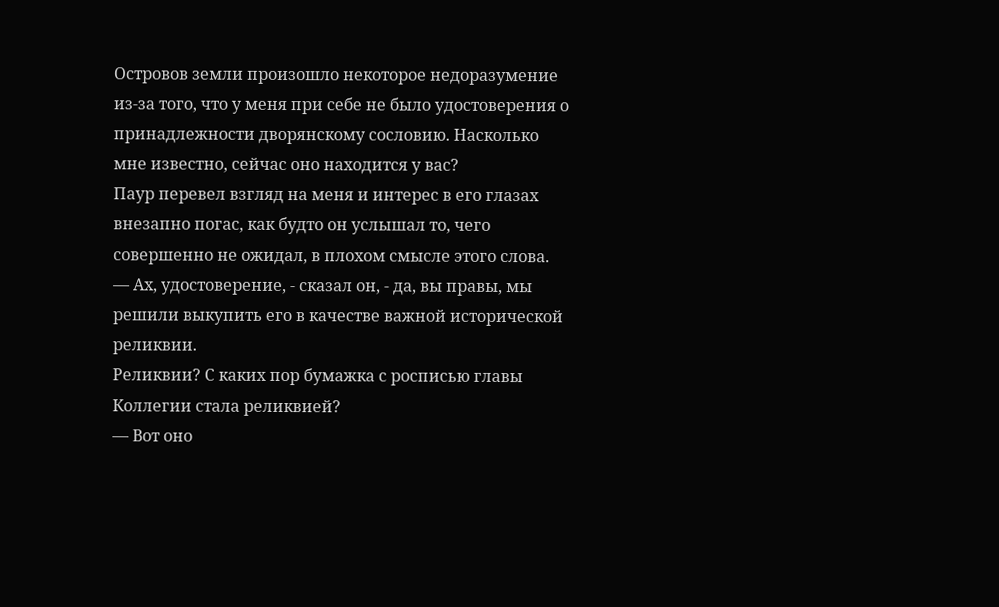Островов земли произошло некоторое недоразумение из-за того, что у меня при себе не было удостоверения о принадлежности дворянскому сословию. Насколько мне известно, сейчас оно находится у вас?
Паур перевел взгляд на меня и интерес в его глазах внезапно погас, как будто он услышал то, чего совершенно не ожидал, в плохом смысле этого слова.
— Ах, удостоверение, - сказал он, - да, вы правы, мы решили выкупить его в качестве важной исторической реликвии.
Реликвии? С каких пор бумажка с росписью главы Коллегии стала реликвией?
— Вот оно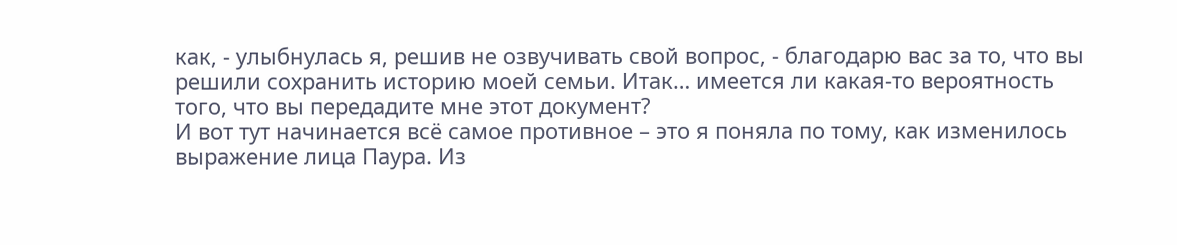как, - улыбнулась я, решив не озвучивать свой вопрос, - благодарю вас за то, что вы решили сохранить историю моей семьи. Итак… имеется ли какая-то вероятность того, что вы передадите мне этот документ?
И вот тут начинается всё самое противное – это я поняла по тому, как изменилось выражение лица Паура. Из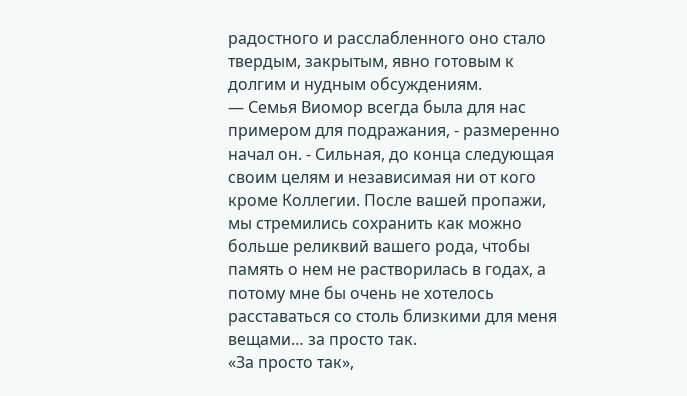радостного и расслабленного оно стало твердым, закрытым, явно готовым к долгим и нудным обсуждениям.
— Семья Виомор всегда была для нас примером для подражания, - размеренно начал он. - Сильная, до конца следующая своим целям и независимая ни от кого кроме Коллегии. После вашей пропажи, мы стремились сохранить как можно больше реликвий вашего рода, чтобы память о нем не растворилась в годах, а потому мне бы очень не хотелось расставаться со столь близкими для меня вещами… за просто так.
«За просто так»,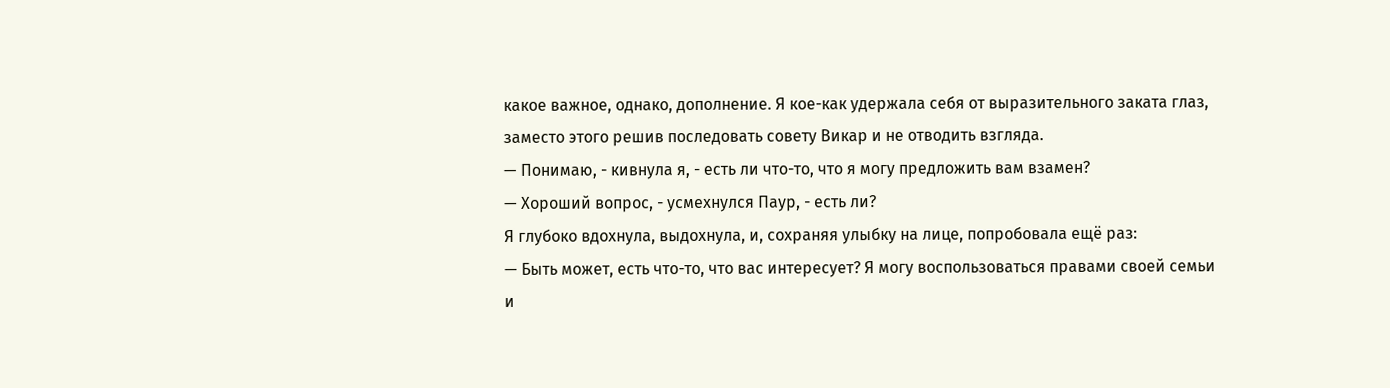какое важное, однако, дополнение. Я кое-как удержала себя от выразительного заката глаз, заместо этого решив последовать совету Викар и не отводить взгляда.
— Понимаю, - кивнула я, - есть ли что-то, что я могу предложить вам взамен?
— Хороший вопрос, - усмехнулся Паур, - есть ли?
Я глубоко вдохнула, выдохнула, и, сохраняя улыбку на лице, попробовала ещё раз:
— Быть может, есть что-то, что вас интересует? Я могу воспользоваться правами своей семьи и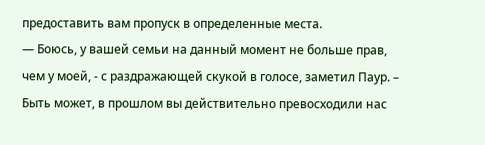предоставить вам пропуск в определенные места.
— Боюсь, у вашей семьи на данный момент не больше прав, чем у моей, - с раздражающей скукой в голосе, заметил Паур. – Быть может, в прошлом вы действительно превосходили нас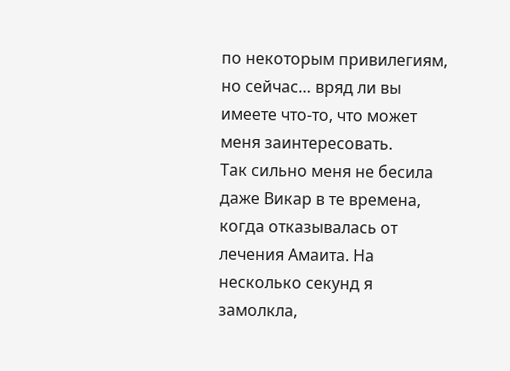по некоторым привилегиям, но сейчас… вряд ли вы имеете что-то, что может меня заинтересовать.
Так сильно меня не бесила даже Викар в те времена, когда отказывалась от лечения Амаита. На несколько секунд я замолкла,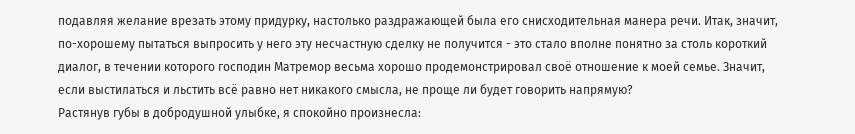подавляя желание врезать этому придурку, настолько раздражающей была его снисходительная манера речи. Итак, значит, по-хорошему пытаться выпросить у него эту несчастную сделку не получится - это стало вполне понятно за столь короткий диалог, в течении которого господин Матремор весьма хорошо продемонстрировал своё отношение к моей семье. Значит, если выстилаться и льстить всё равно нет никакого смысла, не проще ли будет говорить напрямую?
Растянув губы в добродушной улыбке, я спокойно произнесла: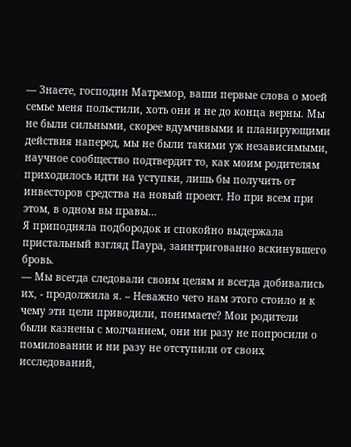— Знаете, господин Матремор, ваши первые слова о моей семье меня польстили, хоть они и не до конца верны. Мы не были сильными, скорее вдумчивыми и планирующими действия наперед, мы не были такими уж независимыми, научное сообщество подтвердит то, как моим родителям приходилось идти на уступки, лишь бы получить от инвесторов средства на новый проект. Но при всем при этом, в одном вы правы…
Я приподняла подбородок и спокойно выдержала пристальный взгляд Паура, заинтригованно вскинувшего бровь.
— Мы всегда следовали своим целям и всегда добивались их, - продолжила я. – Неважно чего нам этого стоило и к чему эти цели приводили, понимаете? Мои родители были казнены с молчанием, они ни разу не попросили о помиловании и ни разу не отступили от своих исследований,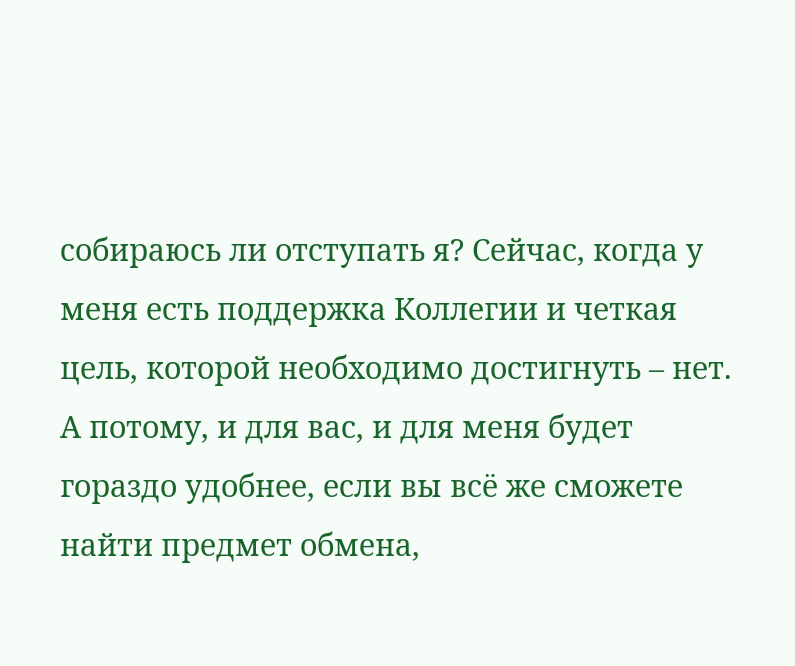собираюсь ли отступать я? Сейчас, когда у меня есть поддержка Коллегии и четкая цель, которой необходимо достигнуть – нет. А потому, и для вас, и для меня будет гораздо удобнее, если вы всё же сможете найти предмет обмена,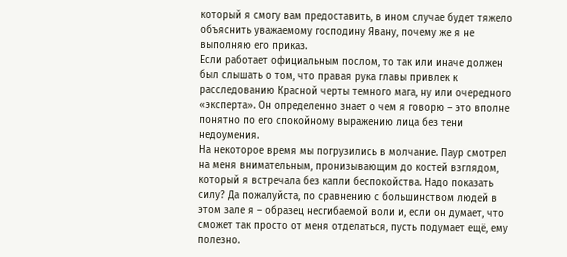который я смогу вам предоставить, в ином случае будет тяжело объяснить уважаемому господину Явану, почему же я не выполняю его приказ.
Если работает официальным послом, то так или иначе должен был слышать о том, что правая рука главы привлек к расследованию Красной черты темного мага, ну или очередного «эксперта». Он определенно знает о чем я говорю – это вполне понятно по его спокойному выражению лица без тени недоумения.
На некоторое время мы погрузились в молчание. Паур смотрел на меня внимательным, пронизывающим до костей взглядом, который я встречала без капли беспокойства. Надо показать силу? Да пожалуйста, по сравнению с большинством людей в этом зале я – образец несгибаемой воли и, если он думает, что сможет так просто от меня отделаться, пусть подумает ещё, ему полезно.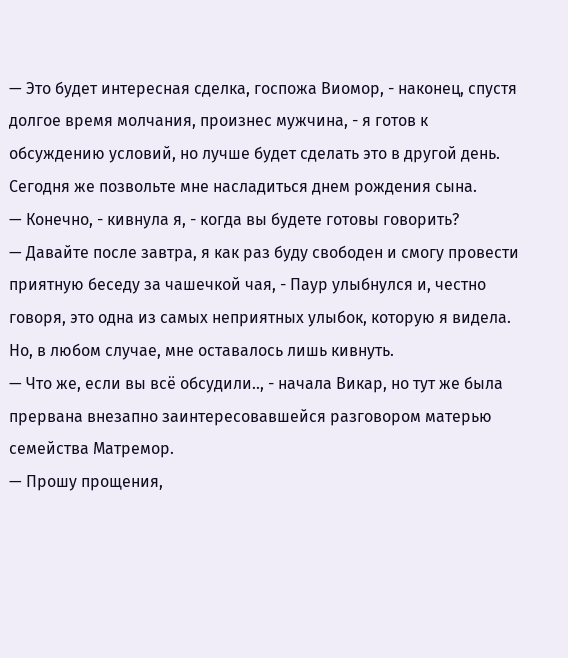— Это будет интересная сделка, госпожа Виомор, - наконец, спустя долгое время молчания, произнес мужчина, - я готов к обсуждению условий, но лучше будет сделать это в другой день. Сегодня же позвольте мне насладиться днем рождения сына.
— Конечно, - кивнула я, - когда вы будете готовы говорить?
— Давайте после завтра, я как раз буду свободен и смогу провести приятную беседу за чашечкой чая, - Паур улыбнулся и, честно говоря, это одна из самых неприятных улыбок, которую я видела.
Но, в любом случае, мне оставалось лишь кивнуть.
— Что же, если вы всё обсудили.., - начала Викар, но тут же была прервана внезапно заинтересовавшейся разговором матерью семейства Матремор.
— Прошу прощения,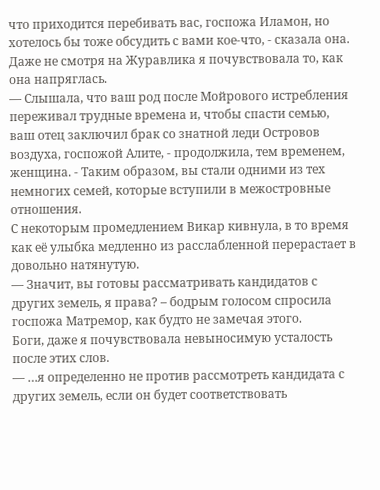что приходится перебивать вас, госпожа Иламон, но хотелось бы тоже обсудить с вами кое-что, - сказала она.
Даже не смотря на Журавлика я почувствовала то, как она напряглась.
— Слышала, что ваш род после Мойрового истребления переживал трудные времена и, чтобы спасти семью, ваш отец заключил брак со знатной леди Островов воздуха, госпожой Алите, - продолжила, тем временем, женщина. - Таким образом, вы стали одними из тех немногих семей, которые вступили в межостровные отношения.
С некоторым промедлением Викар кивнула, в то время как её улыбка медленно из расслабленной перерастает в довольно натянутую.
— Значит, вы готовы рассматривать кандидатов с других земель, я права? – бодрым голосом спросила госпожа Матремор, как будто не замечая этого.
Боги, даже я почувствовала невыносимую усталость после этих слов.
— …я определенно не против рассмотреть кандидата с других земель, если он будет соответствовать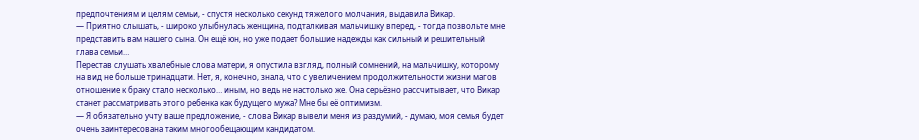предпочтениям и целям семьи, - спустя несколько секунд тяжелого молчания, выдавила Викар.
— Приятно слышать, - широко улыбнулась женщина, подталкивая мальчишку вперед, - тогда позвольте мне представить вам нашего сына. Он ещё юн, но уже подает большие надежды как сильный и решительный глава семьи…
Перестав слушать хвалебные слова матери, я опустила взгляд, полный сомнений, на мальчишку, которому на вид не больше тринадцати. Нет, я, конечно, знала, что с увеличением продолжительности жизни магов отношение к браку стало несколько… иным, но ведь не настолько же. Она серьёзно рассчитывает, что Викар станет рассматривать этого ребенка как будущего мужа? Мне бы её оптимизм.
— Я обязательно учту ваше предложение, - слова Викар вывели меня из раздумий, - думаю, моя семья будет очень заинтересована таким многообещающим кандидатом.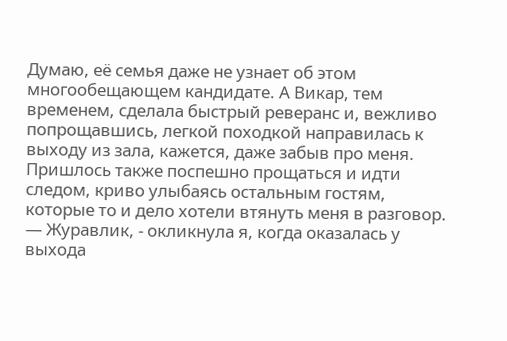Думаю, её семья даже не узнает об этом многообещающем кандидате. А Викар, тем временем, сделала быстрый реверанс и, вежливо попрощавшись, легкой походкой направилась к выходу из зала, кажется, даже забыв про меня. Пришлось также поспешно прощаться и идти следом, криво улыбаясь остальным гостям, которые то и дело хотели втянуть меня в разговор.
— Журавлик, - окликнула я, когда оказалась у выхода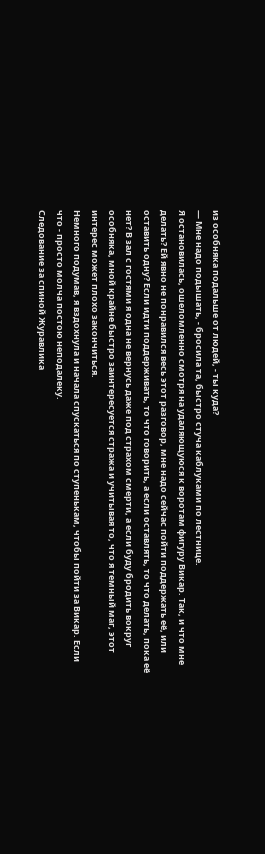из особняка подальше от людей, - ты куда?
— Мне надо подышать, - бросила та, быстро стуча каблуками по лестнице.
Я остановилась, ошеломленно смотря на удаляющуюся к воротам фигуру Викар. Так, и что мне делать? Ей явно не понравился весь этот разговор, мне надо сейчас пойти поддержать её, или оставить одну? Если идти поддерживать, то что говорить, а если оставлять, то что делать, пока её нет? В зал с гостями я одна не вернусь даже под страхом смерти, а если буду бродить вокруг особняка, мной крайне быстро заинтересуется стража и учитывая то, что я темный маг, этот интерес может плохо закончиться.
Немного подумав, я вздохнула и начала спускаться по ступенькам, чтобы пойти за Викар. Если что - просто молча постою неподалеку.
Следование за спиной Журавлика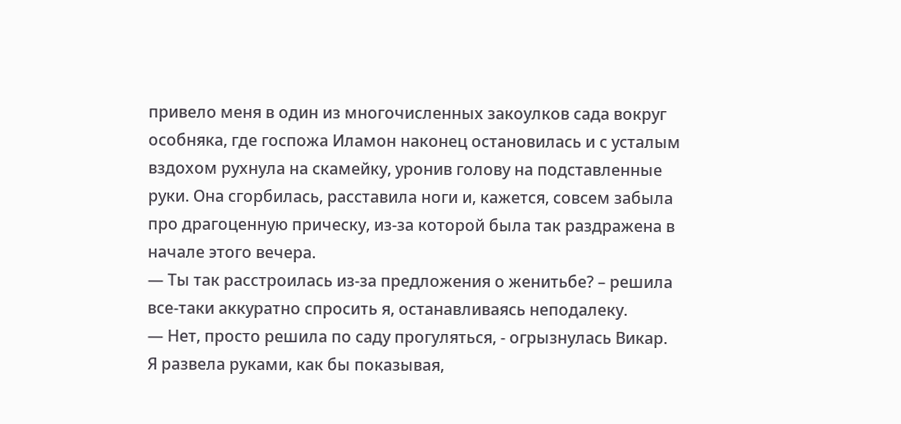привело меня в один из многочисленных закоулков сада вокруг особняка, где госпожа Иламон наконец остановилась и с усталым вздохом рухнула на скамейку, уронив голову на подставленные руки. Она сгорбилась, расставила ноги и, кажется, совсем забыла про драгоценную прическу, из-за которой была так раздражена в начале этого вечера.
— Ты так расстроилась из-за предложения о женитьбе? – решила все-таки аккуратно спросить я, останавливаясь неподалеку.
— Нет, просто решила по саду прогуляться, - огрызнулась Викар.
Я развела руками, как бы показывая,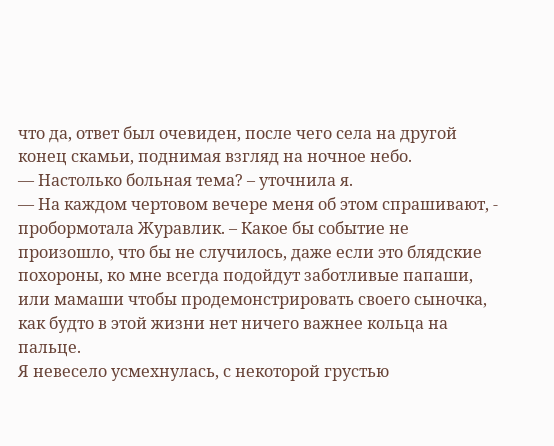что да, ответ был очевиден, после чего села на другой конец скамьи, поднимая взгляд на ночное небо.
— Настолько больная тема? – уточнила я.
— На каждом чертовом вечере меня об этом спрашивают, - пробормотала Журавлик. – Какое бы событие не произошло, что бы не случилось, даже если это блядские похороны, ко мне всегда подойдут заботливые папаши, или мамаши чтобы продемонстрировать своего сыночка, как будто в этой жизни нет ничего важнее кольца на пальце.
Я невесело усмехнулась, с некоторой грустью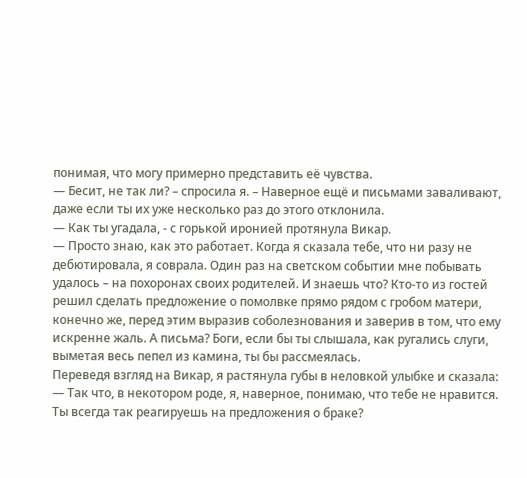понимая, что могу примерно представить её чувства.
— Бесит, не так ли? – спросила я. – Наверное ещё и письмами заваливают, даже если ты их уже несколько раз до этого отклонила.
— Как ты угадала, - с горькой иронией протянула Викар.
— Просто знаю, как это работает. Когда я сказала тебе, что ни разу не дебютировала, я соврала. Один раз на светском событии мне побывать удалось – на похоронах своих родителей. И знаешь что? Кто-то из гостей решил сделать предложение о помолвке прямо рядом с гробом матери, конечно же, перед этим выразив соболезнования и заверив в том, что ему искренне жаль. А письма? Боги, если бы ты слышала, как ругались слуги, выметая весь пепел из камина, ты бы рассмеялась.
Переведя взгляд на Викар, я растянула губы в неловкой улыбке и сказала:
— Так что, в некотором роде, я, наверное, понимаю, что тебе не нравится. Ты всегда так реагируешь на предложения о браке?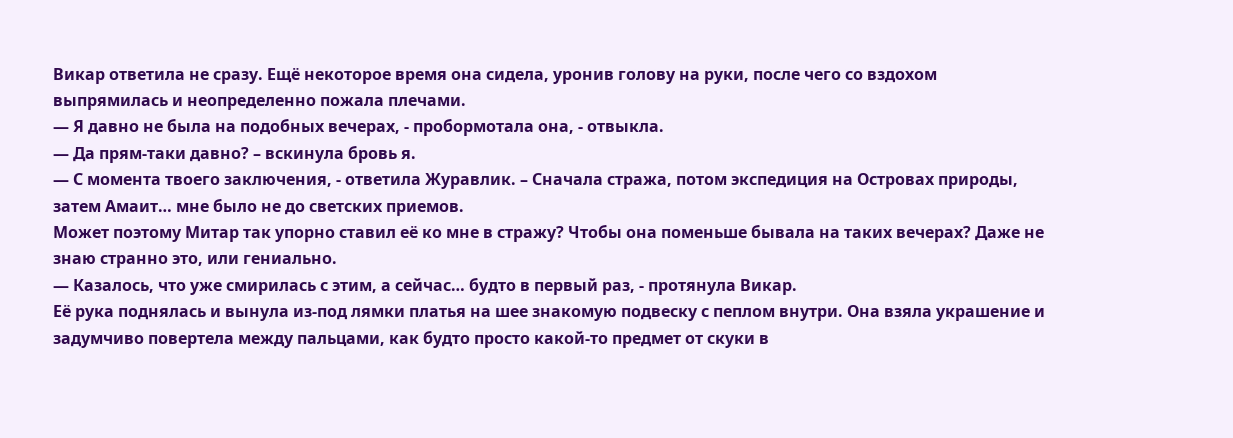Викар ответила не сразу. Ещё некоторое время она сидела, уронив голову на руки, после чего со вздохом выпрямилась и неопределенно пожала плечами.
— Я давно не была на подобных вечерах, - пробормотала она, - отвыкла.
— Да прям-таки давно? – вскинула бровь я.
— С момента твоего заключения, - ответила Журавлик. – Сначала стража, потом экспедиция на Островах природы, затем Амаит… мне было не до светских приемов.
Может поэтому Митар так упорно ставил её ко мне в стражу? Чтобы она поменьше бывала на таких вечерах? Даже не знаю странно это, или гениально.
— Казалось, что уже смирилась с этим, а сейчас… будто в первый раз, - протянула Викар.
Её рука поднялась и вынула из-под лямки платья на шее знакомую подвеску с пеплом внутри. Она взяла украшение и задумчиво повертела между пальцами, как будто просто какой-то предмет от скуки в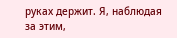руках держит. Я, наблюдая за этим,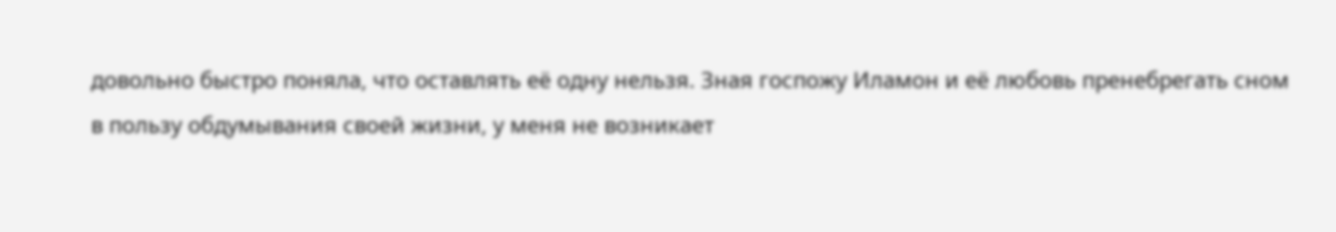довольно быстро поняла, что оставлять её одну нельзя. Зная госпожу Иламон и её любовь пренебрегать сном в пользу обдумывания своей жизни, у меня не возникает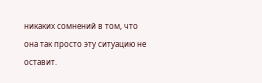никаких сомнений в том, что она так просто эту ситуацию не оставит.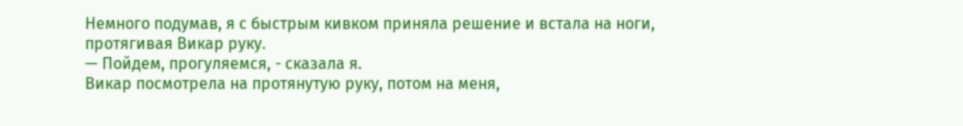Немного подумав, я с быстрым кивком приняла решение и встала на ноги, протягивая Викар руку.
— Пойдем, прогуляемся, - сказала я.
Викар посмотрела на протянутую руку, потом на меня,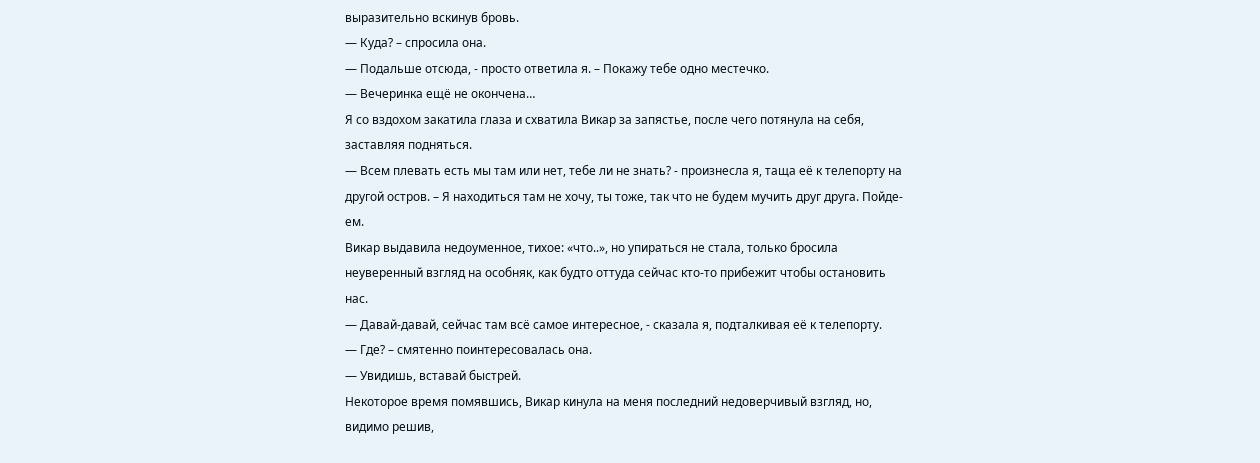выразительно вскинув бровь.
— Куда? – спросила она.
— Подальше отсюда, - просто ответила я. – Покажу тебе одно местечко.
— Вечеринка ещё не окончена…
Я со вздохом закатила глаза и схватила Викар за запястье, после чего потянула на себя, заставляя подняться.
— Всем плевать есть мы там или нет, тебе ли не знать? - произнесла я, таща её к телепорту на другой остров. – Я находиться там не хочу, ты тоже, так что не будем мучить друг друга. Пойде-ем.
Викар выдавила недоуменное, тихое: «что..», но упираться не стала, только бросила неуверенный взгляд на особняк, как будто оттуда сейчас кто-то прибежит чтобы остановить нас.
— Давай-давай, сейчас там всё самое интересное, - сказала я, подталкивая её к телепорту.
— Где? – смятенно поинтересовалась она.
— Увидишь, вставай быстрей.
Некоторое время помявшись, Викар кинула на меня последний недоверчивый взгляд, но, видимо решив,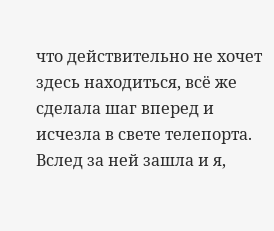что действительно не хочет здесь находиться, всё же сделала шаг вперед и исчезла в свете телепорта. Вслед за ней зашла и я,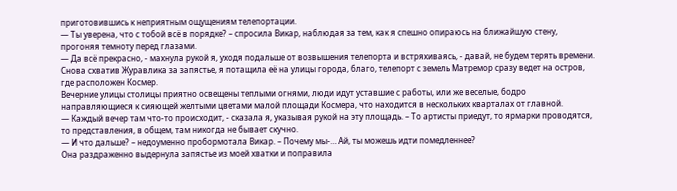приготовившись к неприятным ощущениям телепортации.
— Ты уверена, что с тобой всё в порядке? – спросила Викар, наблюдая за тем, как я спешно опираюсь на ближайшую стену, прогоняя темноту перед глазами.
— Да всё прекрасно, - махнула рукой я, уходя подальше от возвышения телепорта и встряхиваясь, - давай, не будем терять времени.
Снова схватив Журавлика за запястье, я потащила её на улицы города, благо, телепорт с земель Матремор сразу ведет на остров, где расположен Космер.
Вечерние улицы столицы приятно освещены теплыми огнями, люди идут уставшие с работы, или же веселые, бодро направляющиеся к сияющей желтыми цветами малой площади Космера, что находится в нескольких кварталах от главной.
— Каждый вечер там что-то происходит, - сказала я, указывая рукой на эту площадь. – То артисты приедут, то ярмарки проводятся, то представления, в общем, там никогда не бывает скучно.
— И что дальше? – недоуменно пробормотала Викар. – Почему мы-… Ай, ты можешь идти помедленнее?
Она раздраженно выдернула запястье из моей хватки и поправила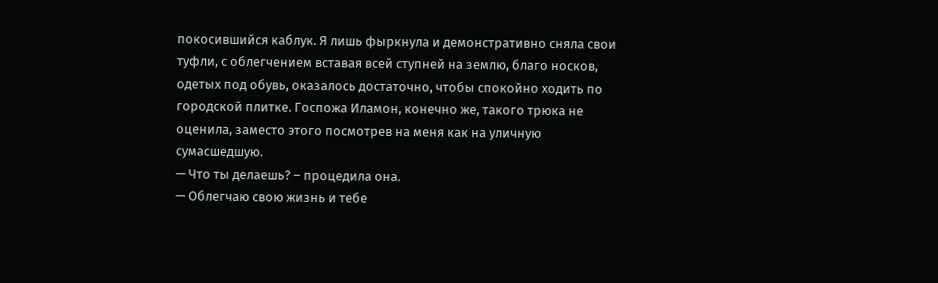покосившийся каблук. Я лишь фыркнула и демонстративно сняла свои туфли, с облегчением вставая всей ступней на землю, благо носков, одетых под обувь, оказалось достаточно, чтобы спокойно ходить по городской плитке. Госпожа Иламон, конечно же, такого трюка не оценила, заместо этого посмотрев на меня как на уличную сумасшедшую.
— Что ты делаешь? – процедила она.
— Облегчаю свою жизнь и тебе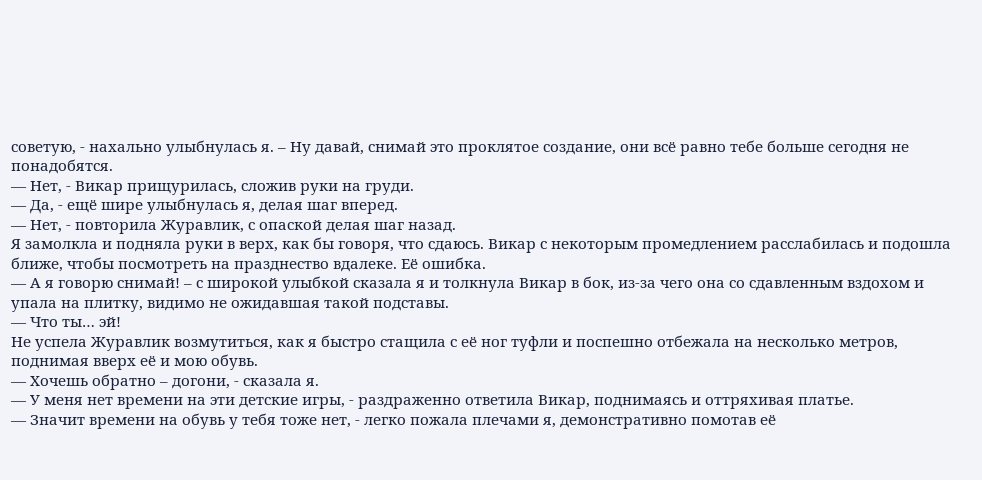советую, - нахально улыбнулась я. – Ну давай, снимай это проклятое создание, они всё равно тебе больше сегодня не понадобятся.
— Нет, - Викар прищурилась, сложив руки на груди.
— Да, - ещё шире улыбнулась я, делая шаг вперед.
— Нет, - повторила Журавлик, с опаской делая шаг назад.
Я замолкла и подняла руки в верх, как бы говоря, что сдаюсь. Викар с некоторым промедлением расслабилась и подошла ближе, чтобы посмотреть на празднество вдалеке. Её ошибка.
— А я говорю снимай! – с широкой улыбкой сказала я и толкнула Викар в бок, из-за чего она со сдавленным вздохом и упала на плитку, видимо не ожидавшая такой подставы.
— Что ты… эй!
Не успела Журавлик возмутиться, как я быстро стащила с её ног туфли и поспешно отбежала на несколько метров, поднимая вверх её и мою обувь.
— Хочешь обратно – догони, - сказала я.
— У меня нет времени на эти детские игры, - раздраженно ответила Викар, поднимаясь и оттряхивая платье.
— Значит времени на обувь у тебя тоже нет, - легко пожала плечами я, демонстративно помотав её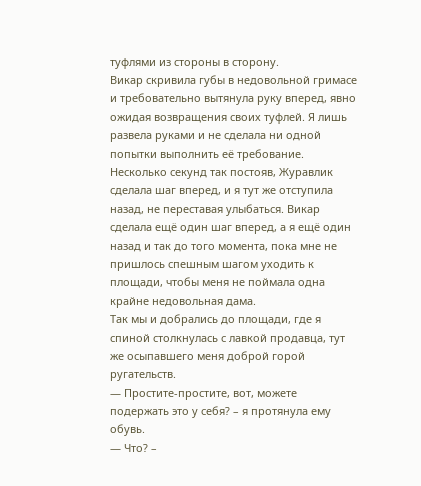туфлями из стороны в сторону.
Викар скривила губы в недовольной гримасе и требовательно вытянула руку вперед, явно ожидая возвращения своих туфлей. Я лишь развела руками и не сделала ни одной попытки выполнить её требование. Несколько секунд так постояв, Журавлик сделала шаг вперед, и я тут же отступила назад, не переставая улыбаться. Викар сделала ещё один шаг вперед, а я ещё один назад и так до того момента, пока мне не пришлось спешным шагом уходить к площади, чтобы меня не поймала одна крайне недовольная дама.
Так мы и добрались до площади, где я спиной столкнулась с лавкой продавца, тут же осыпавшего меня доброй горой ругательств.
— Простите-простите, вот, можете подержать это у себя? – я протянула ему обувь.
— Что? –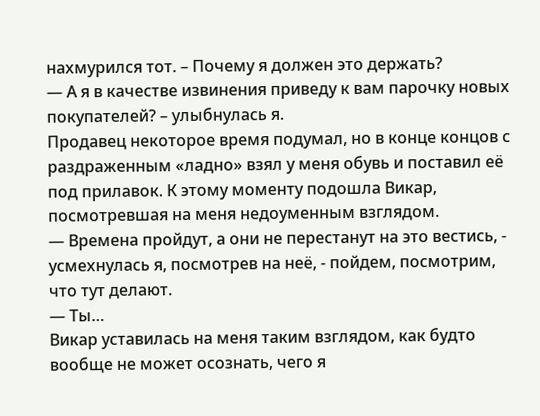нахмурился тот. – Почему я должен это держать?
— А я в качестве извинения приведу к вам парочку новых покупателей? – улыбнулась я.
Продавец некоторое время подумал, но в конце концов с раздраженным «ладно» взял у меня обувь и поставил её под прилавок. К этому моменту подошла Викар, посмотревшая на меня недоуменным взглядом.
— Времена пройдут, а они не перестанут на это вестись, - усмехнулась я, посмотрев на неё, - пойдем, посмотрим, что тут делают.
— Ты…
Викар уставилась на меня таким взглядом, как будто вообще не может осознать, чего я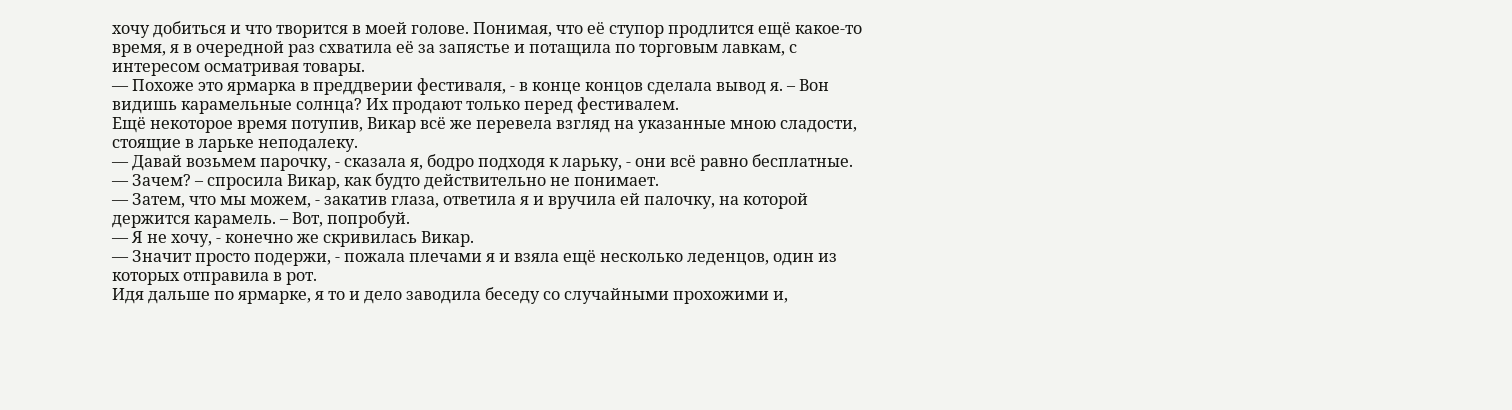хочу добиться и что творится в моей голове. Понимая, что её ступор продлится ещё какое-то время, я в очередной раз схватила её за запястье и потащила по торговым лавкам, с интересом осматривая товары.
— Похоже это ярмарка в преддверии фестиваля, - в конце концов сделала вывод я. – Вон видишь карамельные солнца? Их продают только перед фестивалем.
Ещё некоторое время потупив, Викар всё же перевела взгляд на указанные мною сладости, стоящие в ларьке неподалеку.
— Давай возьмем парочку, - сказала я, бодро подходя к ларьку, - они всё равно бесплатные.
— Зачем? – спросила Викар, как будто действительно не понимает.
— Затем, что мы можем, - закатив глаза, ответила я и вручила ей палочку, на которой держится карамель. – Вот, попробуй.
— Я не хочу, - конечно же скривилась Викар.
— Значит просто подержи, - пожала плечами я и взяла ещё несколько леденцов, один из которых отправила в рот.
Идя дальше по ярмарке, я то и дело заводила беседу со случайными прохожими и,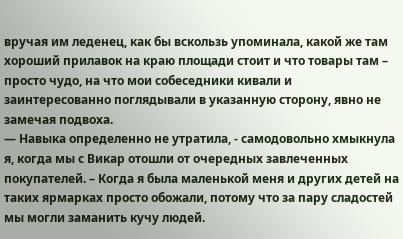вручая им леденец, как бы вскользь упоминала, какой же там хороший прилавок на краю площади стоит и что товары там – просто чудо, на что мои собеседники кивали и заинтересованно поглядывали в указанную сторону, явно не замечая подвоха.
— Навыка определенно не утратила, - самодовольно хмыкнула я, когда мы с Викар отошли от очередных завлеченных покупателей. – Когда я была маленькой меня и других детей на таких ярмарках просто обожали, потому что за пару сладостей мы могли заманить кучу людей.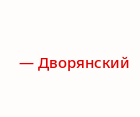— Дворянский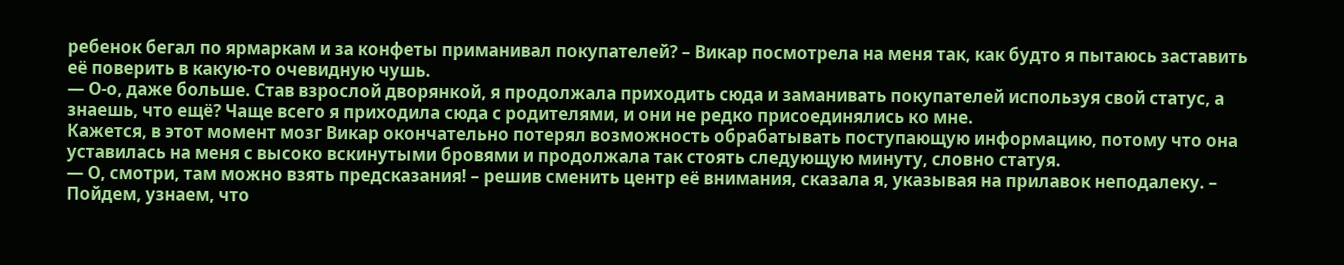ребенок бегал по ярмаркам и за конфеты приманивал покупателей? – Викар посмотрела на меня так, как будто я пытаюсь заставить её поверить в какую-то очевидную чушь.
— О-о, даже больше. Став взрослой дворянкой, я продолжала приходить сюда и заманивать покупателей используя свой статус, а знаешь, что ещё? Чаще всего я приходила сюда с родителями, и они не редко присоединялись ко мне.
Кажется, в этот момент мозг Викар окончательно потерял возможность обрабатывать поступающую информацию, потому что она уставилась на меня с высоко вскинутыми бровями и продолжала так стоять следующую минуту, словно статуя.
— О, смотри, там можно взять предсказания! – решив сменить центр её внимания, сказала я, указывая на прилавок неподалеку. – Пойдем, узнаем, что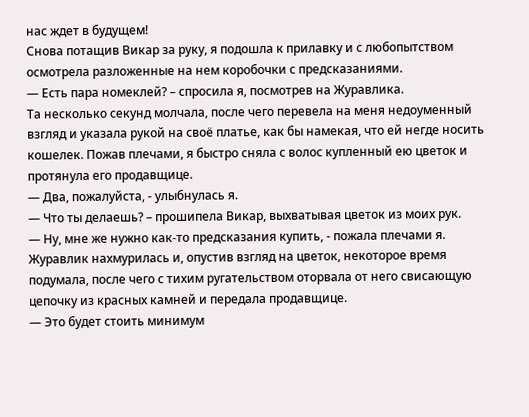нас ждет в будущем!
Снова потащив Викар за руку, я подошла к прилавку и с любопытством осмотрела разложенные на нем коробочки с предсказаниями.
— Есть пара номеклей? – спросила я, посмотрев на Журавлика.
Та несколько секунд молчала, после чего перевела на меня недоуменный взгляд и указала рукой на своё платье, как бы намекая, что ей негде носить кошелек. Пожав плечами, я быстро сняла с волос купленный ею цветок и протянула его продавщице.
— Два, пожалуйста, - улыбнулась я.
— Что ты делаешь? – прошипела Викар, выхватывая цветок из моих рук.
— Ну, мне же нужно как-то предсказания купить, - пожала плечами я.
Журавлик нахмурилась и, опустив взгляд на цветок, некоторое время подумала, после чего с тихим ругательством оторвала от него свисающую цепочку из красных камней и передала продавщице.
— Это будет стоить минимум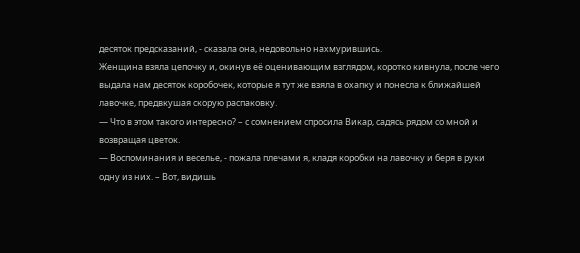десяток предсказаний, - сказала она, недовольно нахмурившись.
Женщина взяла цепочку и, окинув её оценивающим взглядом, коротко кивнула, после чего выдала нам десяток коробочек, которые я тут же взяла в охапку и понесла к ближайшей лавочке, предвкушая скорую распаковку.
— Что в этом такого интересно? – с сомнением спросила Викар, садясь рядом со мной и возвращая цветок.
— Воспоминания и веселье, - пожала плечами я, кладя коробки на лавочку и беря в руки одну из них. – Вот, видишь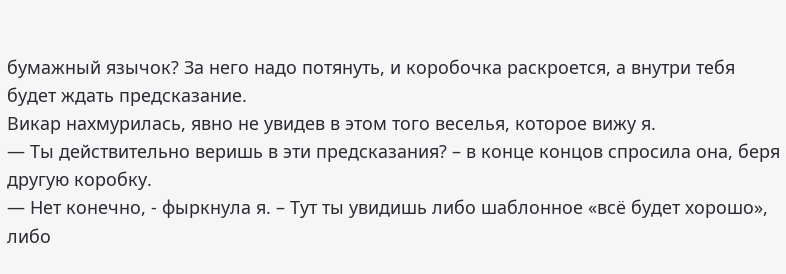бумажный язычок? За него надо потянуть, и коробочка раскроется, а внутри тебя будет ждать предсказание.
Викар нахмурилась, явно не увидев в этом того веселья, которое вижу я.
— Ты действительно веришь в эти предсказания? – в конце концов спросила она, беря другую коробку.
— Нет конечно, - фыркнула я. – Тут ты увидишь либо шаблонное «всё будет хорошо», либо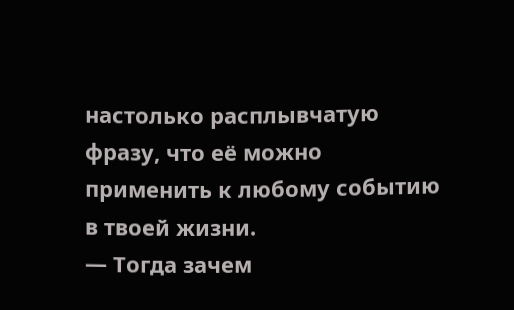настолько расплывчатую фразу, что её можно применить к любому событию в твоей жизни.
— Тогда зачем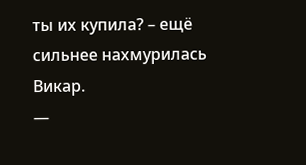ты их купила? – ещё сильнее нахмурилась Викар.
—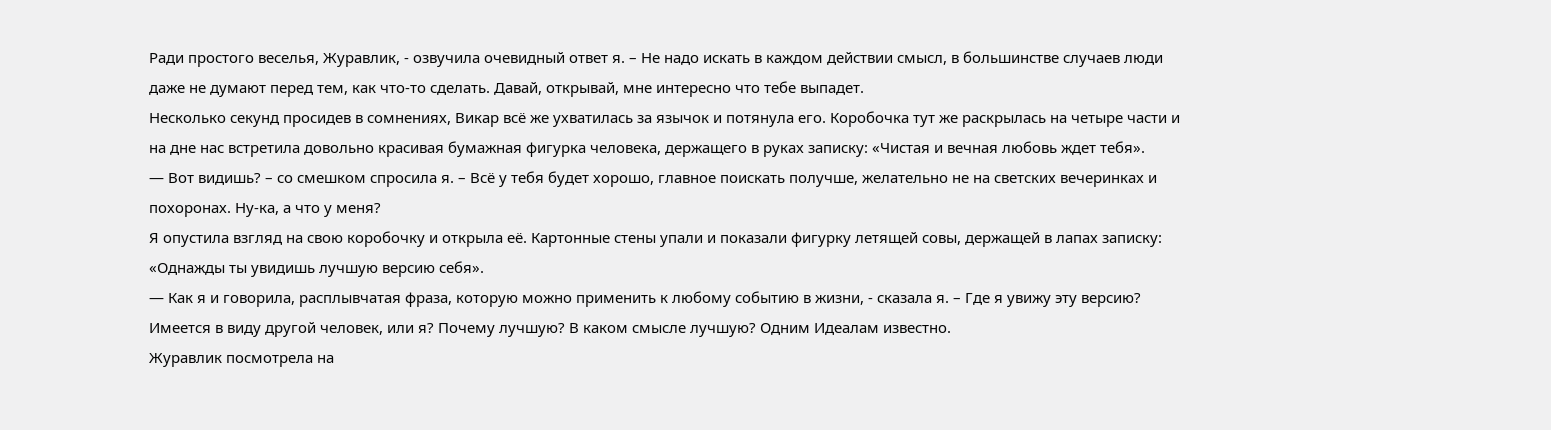Ради простого веселья, Журавлик, - озвучила очевидный ответ я. – Не надо искать в каждом действии смысл, в большинстве случаев люди даже не думают перед тем, как что-то сделать. Давай, открывай, мне интересно что тебе выпадет.
Несколько секунд просидев в сомнениях, Викар всё же ухватилась за язычок и потянула его. Коробочка тут же раскрылась на четыре части и на дне нас встретила довольно красивая бумажная фигурка человека, держащего в руках записку: «Чистая и вечная любовь ждет тебя».
— Вот видишь? – со смешком спросила я. – Всё у тебя будет хорошо, главное поискать получше, желательно не на светских вечеринках и похоронах. Ну-ка, а что у меня?
Я опустила взгляд на свою коробочку и открыла её. Картонные стены упали и показали фигурку летящей совы, держащей в лапах записку: «Однажды ты увидишь лучшую версию себя».
— Как я и говорила, расплывчатая фраза, которую можно применить к любому событию в жизни, - сказала я. – Где я увижу эту версию? Имеется в виду другой человек, или я? Почему лучшую? В каком смысле лучшую? Одним Идеалам известно.
Журавлик посмотрела на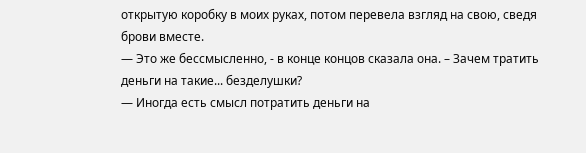открытую коробку в моих руках, потом перевела взгляд на свою, сведя брови вместе.
— Это же бессмысленно, - в конце концов сказала она. – Зачем тратить деньги на такие... безделушки?
— Иногда есть смысл потратить деньги на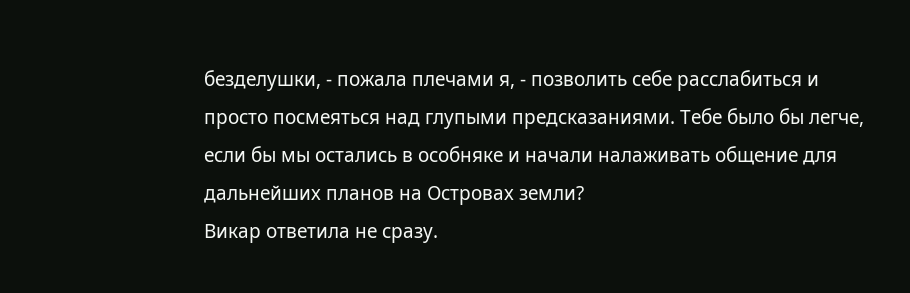безделушки, - пожала плечами я, - позволить себе расслабиться и просто посмеяться над глупыми предсказаниями. Тебе было бы легче, если бы мы остались в особняке и начали налаживать общение для дальнейших планов на Островах земли?
Викар ответила не сразу.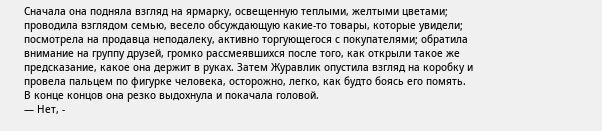Сначала она подняла взгляд на ярмарку, освещенную теплыми, желтыми цветами; проводила взглядом семью, весело обсуждающую какие-то товары, которые увидели; посмотрела на продавца неподалеку, активно торгующегося с покупателями; обратила внимание на группу друзей, громко рассмеявшихся после того, как открыли такое же предсказание, какое она держит в руках. Затем Журавлик опустила взгляд на коробку и провела пальцем по фигурке человека, осторожно, легко, как будто боясь его помять.
В конце концов она резко выдохнула и покачала головой.
— Нет, -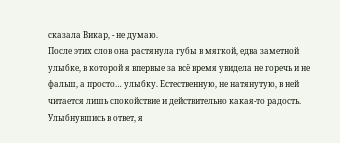сказала Викар, - не думаю.
После этих слов она растянула губы в мягкой, едва заметной улыбке, в которой я впервые за всё время увидела не горечь и не фальш, а просто… улыбку. Естественную, не натянутую, в ней читается лишь спокойствие и действительно какая-то радость.
Улыбнувшись в ответ, я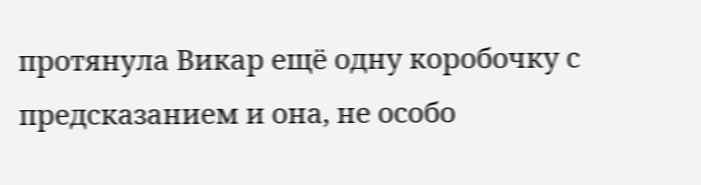протянула Викар ещё одну коробочку с предсказанием и она, не особо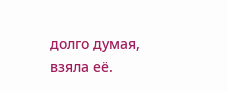долго думая, взяла её.